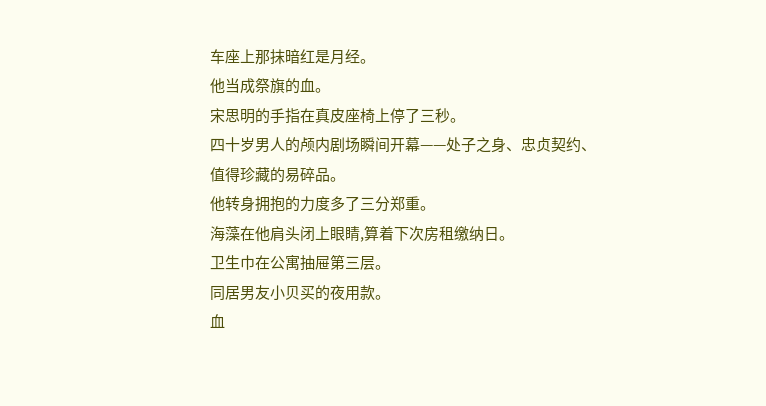车座上那抹暗红是月经。
他当成祭旗的血。
宋思明的手指在真皮座椅上停了三秒。
四十岁男人的颅内剧场瞬间开幕——处子之身、忠贞契约、值得珍藏的易碎品。
他转身拥抱的力度多了三分郑重。
海藻在他肩头闭上眼睛,算着下次房租缴纳日。
卫生巾在公寓抽屉第三层。
同居男友小贝买的夜用款。
血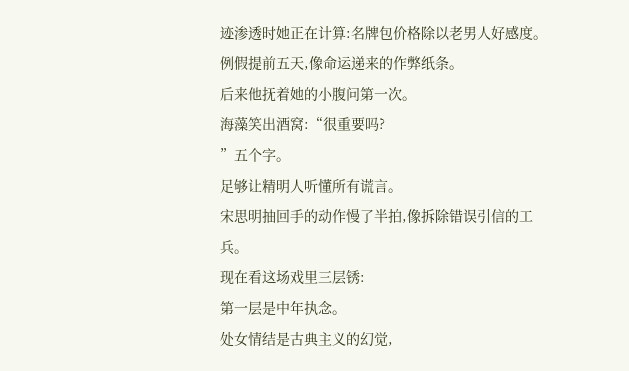迹渗透时她正在计算:名牌包价格除以老男人好感度。
例假提前五天,像命运递来的作弊纸条。
后来他抚着她的小腹问第一次。
海藻笑出酒窝:“很重要吗?
”五个字。
足够让精明人听懂所有谎言。
宋思明抽回手的动作慢了半拍,像拆除错误引信的工兵。
现在看这场戏里三层锈:
第一层是中年执念。
处女情结是古典主义的幻觉,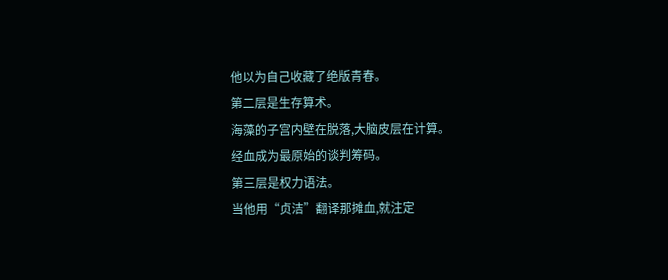他以为自己收藏了绝版青春。
第二层是生存算术。
海藻的子宫内壁在脱落,大脑皮层在计算。
经血成为最原始的谈判筹码。
第三层是权力语法。
当他用“贞洁”翻译那摊血,就注定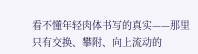看不懂年轻肉体书写的真实——那里只有交换、攀附、向上流动的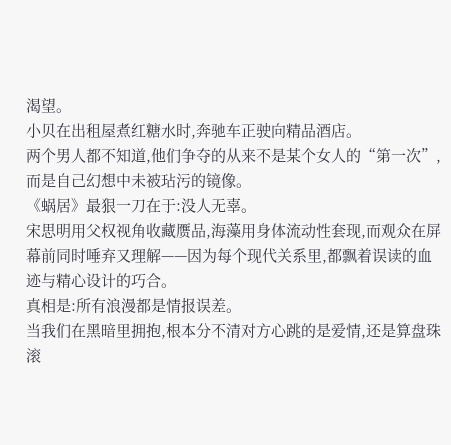渴望。
小贝在出租屋煮红糖水时,奔驰车正驶向精品酒店。
两个男人都不知道,他们争夺的从来不是某个女人的“第一次”,而是自己幻想中未被玷污的镜像。
《蜗居》最狠一刀在于:没人无辜。
宋思明用父权视角收藏赝品,海藻用身体流动性套现,而观众在屏幕前同时唾弃又理解——因为每个现代关系里,都飘着误读的血迹与精心设计的巧合。
真相是:所有浪漫都是情报误差。
当我们在黑暗里拥抱,根本分不清对方心跳的是爱情,还是算盘珠滚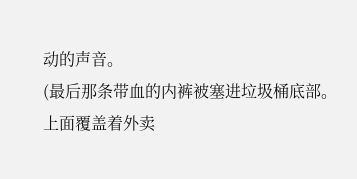动的声音。
(最后那条带血的内裤被塞进垃圾桶底部。
上面覆盖着外卖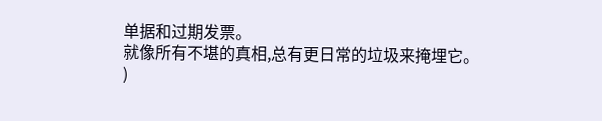单据和过期发票。
就像所有不堪的真相,总有更日常的垃圾来掩埋它。
)